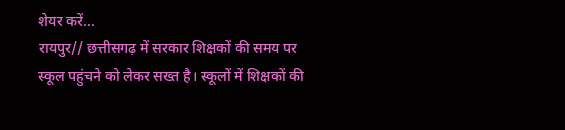शेयर करें...
रायपुर// छत्तीसगढ़ में सरकार शिक्षकों की समय पर स्कूल पहुंचने को लेकर सख्त है। स्कूलों में शिक्षकों की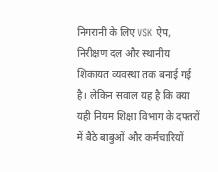निगरानी के लिए VSK ऐप, निरीक्षण दल और स्थानीय शिकायत व्यवस्था तक बनाई गई है। लेकिन सवाल यह है कि क्या यही नियम शिक्षा विभाग के दफ्तरों में बैठे बाबुओं और कर्मचारियों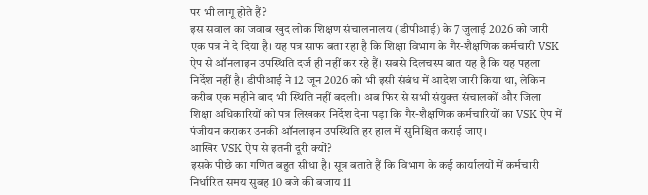पर भी लागू होते हैं?
इस सवाल का जवाब खुद लोक शिक्षण संचालनालय (डीपीआई) के 7 जुलाई 2026 को जारी एक पत्र ने दे दिया है। यह पत्र साफ बता रहा है कि शिक्षा विभाग के गैर-शैक्षणिक कर्मचारी VSK ऐप से ऑनलाइन उपस्थिति दर्ज ही नहीं कर रहे हैं। सबसे दिलचस्प बात यह है कि यह पहला निर्देश नहीं है। डीपीआई ने 12 जून 2026 को भी इसी संबंध में आदेश जारी किया था, लेकिन करीब एक महीने बाद भी स्थिति नहीं बदली। अब फिर से सभी संयुक्त संचालकों और जिला शिक्षा अधिकारियों को पत्र लिखकर निर्देश देना पड़ा कि गैर-शैक्षणिक कर्मचारियों का VSK ऐप में पंजीयन कराकर उनकी ऑनलाइन उपस्थिति हर हाल में सुनिश्चित कराई जाए।
आखिर VSK ऐप से इतनी दूरी क्यों?
इसके पीछे का गणित बहुत सीधा है। सूत्र बताते हैं कि विभाग के कई कार्यालयों में कर्मचारी निर्धारित समय सुबह 10 बजे की बजाय 11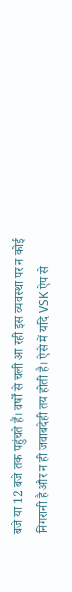बजे या 12 बजे तक पहुंचते हैं। वर्षों से चली आ रही इस व्यवस्था पर न कोई निगरानी है और न ही जवाबदेही तय होती है। ऐसे में यदि VSK ऐप से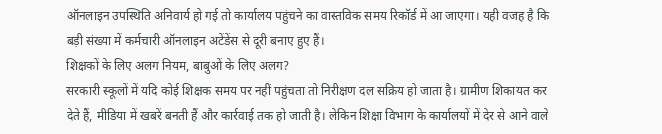ऑनलाइन उपस्थिति अनिवार्य हो गई तो कार्यालय पहुंचने का वास्तविक समय रिकॉर्ड में आ जाएगा। यही वजह है कि बड़ी संख्या में कर्मचारी ऑनलाइन अटेंडेंस से दूरी बनाए हुए हैं।
शिक्षकों के लिए अलग नियम, बाबुओं के लिए अलग?
सरकारी स्कूलों में यदि कोई शिक्षक समय पर नहीं पहुंचता तो निरीक्षण दल सक्रिय हो जाता है। ग्रामीण शिकायत कर देते हैं, मीडिया में खबरें बनती हैं और कार्रवाई तक हो जाती है। लेकिन शिक्षा विभाग के कार्यालयों में देर से आने वाले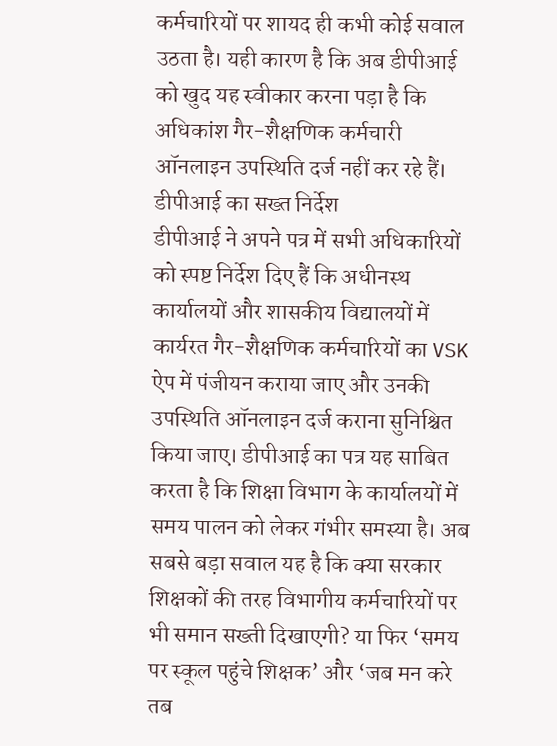कर्मचारियों पर शायद ही कभी कोई सवाल उठता है। यही कारण है कि अब डीपीआई को खुद यह स्वीकार करना पड़ा है कि अधिकांश गैर-शैक्षणिक कर्मचारी ऑनलाइन उपस्थिति दर्ज नहीं कर रहे हैं।
डीपीआई का सख्त निर्देश
डीपीआई ने अपने पत्र में सभी अधिकारियों को स्पष्ट निर्देश दिए हैं कि अधीनस्थ कार्यालयों और शासकीय विद्यालयों में कार्यरत गैर-शैक्षणिक कर्मचारियों का VSK ऐप में पंजीयन कराया जाए और उनकी उपस्थिति ऑनलाइन दर्ज कराना सुनिश्चित किया जाए। डीपीआई का पत्र यह साबित करता है कि शिक्षा विभाग के कार्यालयों में समय पालन को लेकर गंभीर समस्या है। अब सबसे बड़ा सवाल यह है कि क्या सरकार शिक्षकों की तरह विभागीय कर्मचारियों पर भी समान सख्ती दिखाएगी? या फिर ‘समय पर स्कूल पहुंचे शिक्षक’ और ‘जब मन करे तब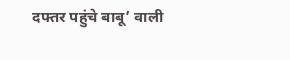दफ्तर पहुंचे बाबू’ वाली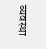व्यवस्था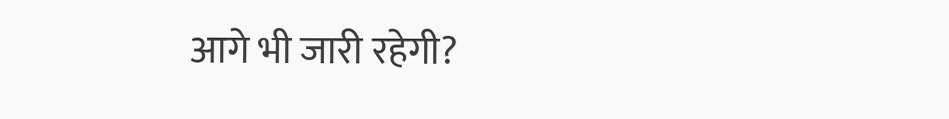आगे भी जारी रहेगी?